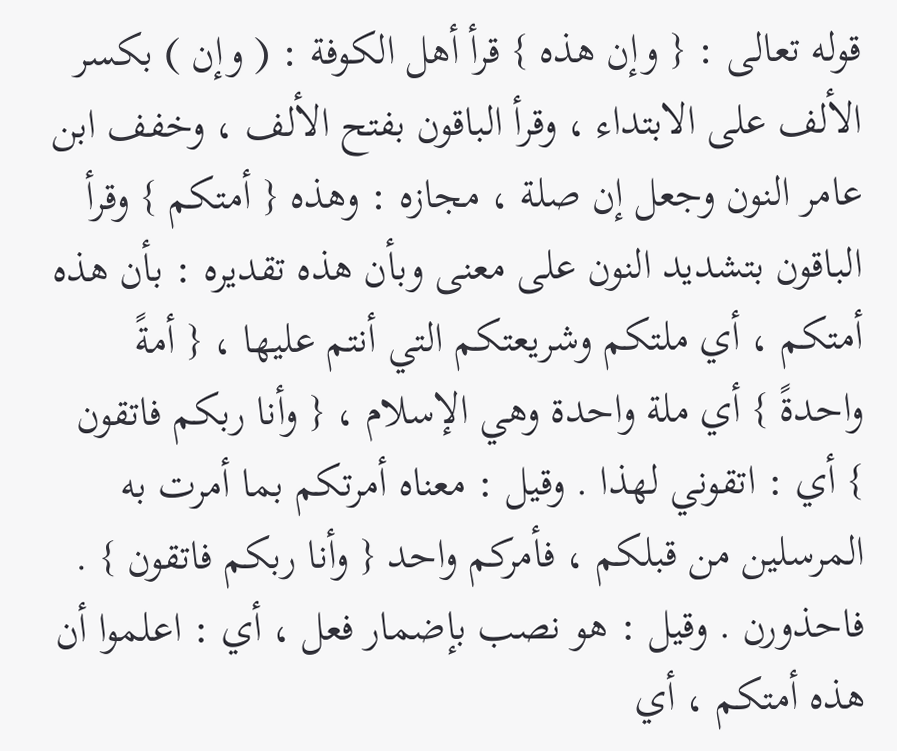قوله تعالى : { وإن هذه } قرأ أهل الكوفة : ( وإن ) بكسر الألف على الابتداء ، وقرأ الباقون بفتح الألف ، وخفف ابن عامر النون وجعل إن صلة ، مجازه : وهذه { أمتكم } وقرأ الباقون بتشديد النون على معنى وبأن هذه تقديره : بأن هذه أمتكم ، أي ملتكم وشريعتكم التي أنتم عليها ، { أمةً واحدةً } أي ملة واحدة وهي الإسلام ، { وأنا ربكم فاتقون } أي : اتقوني لهذا . وقيل : معناه أمرتكم بما أمرت به المرسلين من قبلكم ، فأمركم واحد { وأنا ربكم فاتقون } . فاحذورن . وقيل : هو نصب بإضمار فعل ، أي : اعلموا أن هذه أمتكم ، أي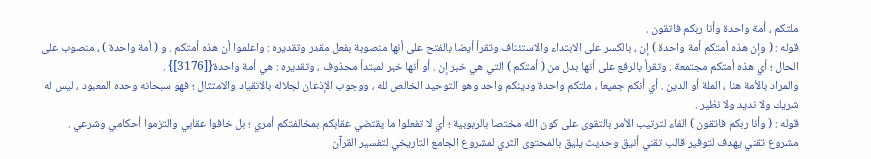ملتكم ، أمة واحدة وأنا ربكم فاتقون .
قوله : ( وإن هذه أمتكم أمة واحدة ) إن ، بالكسر على الابتداء والاستئناف وتقرأ أيضا بالفتح على أنها منصوبة بفعل مقدر وتقديره : واعلموا أن هذه أمتكم . و ( أمة واحدة ) ، منصوب على الحال ؛ أي هذه أمتكم مجتمعة . وتقرأ بالرفع على أنها بدل من ( أمتكم ) التي هي خبر إن . أو أنها خبر لمبتدأ محذوف ، وتقديره : هي أمة واحدة{[3176]} .
والمراد بالأمة هنا ، الملة أو الدين . أي أنكم جميعا ، ملتكم واحدة ودينكم واحد وهو التوحيد الخالص لله ، ووجوب الإذعان لجلاله بالانقياد والامتثال ؛ فهو سبحانه وحده المعبود ، ليس له شريك ولا نديد ولا نظير .
قوله : ( وأنا ربكم فاتقون ) الفاء لترتيب الأمر بالتقوى على كون الله مختصا بالربوبية ؛ أي لا تفعلوا ما يقتضي عقابكم بمخالفتكم أمري ؛ بل خافوا عقابي والتزموا أحكامي وشرعي .
مشروع تقني يهدف لتوفير قالب تقني أنيق وحديث يليق بالمحتوى الثري لمشروع الجامع التاريخي لتفسير القرآن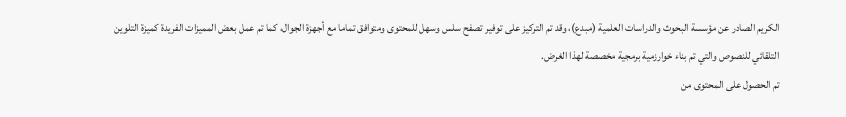الكريم الصادر عن مؤسسة البحوث والدراسات العلمية (مبدع)، وقد تم التركيز على توفير تصفح سلس وسهل للمحتوى ومتوافق تماما مع أجهزة الجوال، كما تم عمل بعض المميزات الفريدة كميزة التلوين التلقائي للنصوص والتي تم بناء خوارزمية برمجية مخصصة لهذا الغرض.
تم الحصول على المحتوى من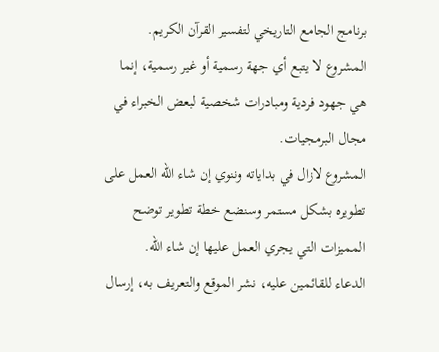برنامج الجامع التاريخي لتفسير القرآن الكريم.
المشروع لا يتبع أي جهة رسمية أو غير رسمية، إنما هي جهود فردية ومبادرات شخصية لبعض الخبراء في مجال البرمجيات.
المشروع لازال في بداياته وننوي إن شاء الله العمل على تطويره بشكل مستمر وسنضع خطة تطوير توضح المميزات التي يجري العمل عليها إن شاء الله.
الدعاء للقائمين عليه، نشر الموقع والتعريف به، إرسال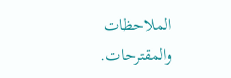الملاحظات والمقترحات.